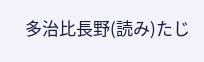多治比長野(読み)たじ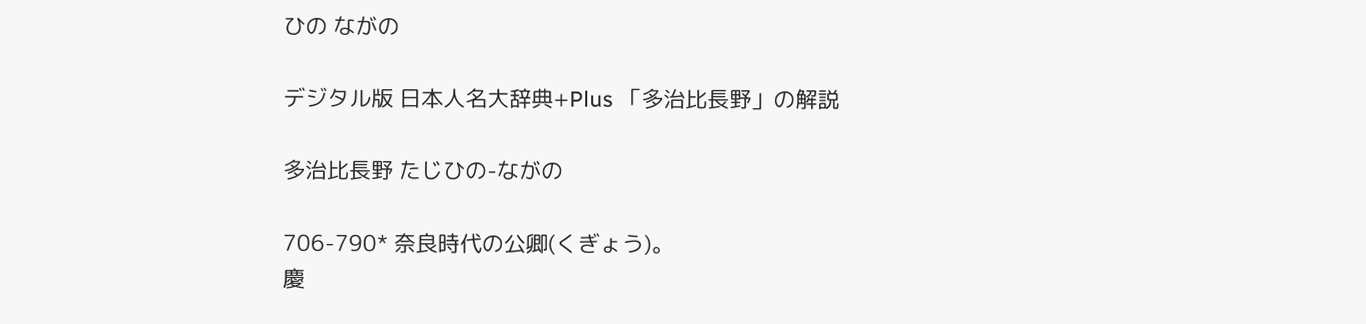ひの ながの

デジタル版 日本人名大辞典+Plus 「多治比長野」の解説

多治比長野 たじひの-ながの

706-790* 奈良時代の公卿(くぎょう)。
慶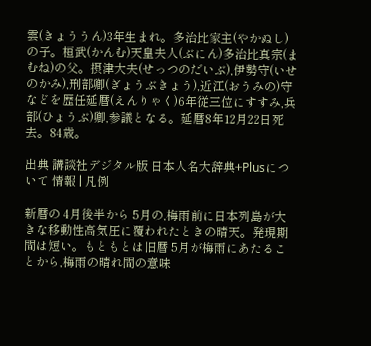雲(きょううん)3年生まれ。多治比家主(やかぬし)の子。桓武(かんむ)天皇夫人(ぶにん)多治比真宗(まむね)の父。摂津大夫(せっつのだいぶ),伊勢守(いせのかみ),刑部卿(ぎょうぶきょう),近江(おうみの)守などを歴任延暦(えんりゃく)6年従三位にすすみ,兵部(ひょうぶ)卿,参議となる。延暦8年12月22日死去。84歳。

出典 講談社デジタル版 日本人名大辞典+Plusについて 情報 | 凡例

新暦の 4月後半から 5月の,梅雨前に日本列島が大きな移動性高気圧に覆われたときの晴天。発現期間は短い。もともとは旧暦 5月が梅雨にあたることから,梅雨の晴れ間の意味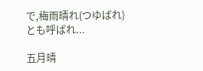で,梅雨晴れ(つゆばれ)とも呼ばれ...

五月晴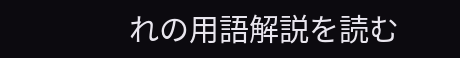れの用語解説を読む